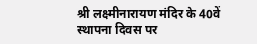श्री लक्ष्मीनारायण मंदिर के 40वें स्थापना दिवस पर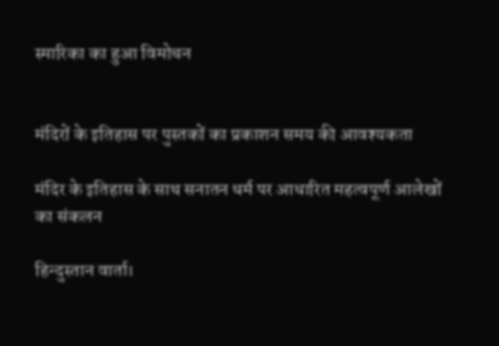स्मारिका का हुआ विमोचन


मंदिरों के इतिहास पर पुस्तकों का प्रकाशन समय की आवश्यकता

मंदिर के इतिहास के साथ सनातन धर्म पर आधारित महत्वपूर्ण आलेखों का संकलन

हिन्दुस्तान वार्ता।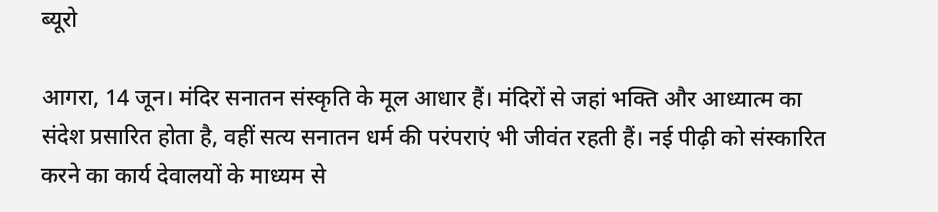ब्यूरो

आगरा, 14 जून। मंदिर सनातन संस्कृति के मूल आधार हैं। मंदिरों से जहां भक्ति और आध्यात्म का संदेश प्रसारित होता है, वहीं सत्य सनातन धर्म की परंपराएं भी जीवंत रहती हैं। नई पीढ़ी को संस्कारित करने का कार्य देवालयों के माध्यम से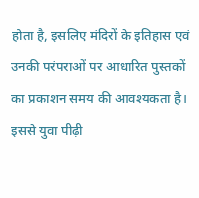होता है, इसलिए मंदिरों के इतिहास एवं उनकी परंपराओं पर आधारित पुस्तकों का प्रकाशन समय की आवश्यकता है। इससे युवा पीढ़ी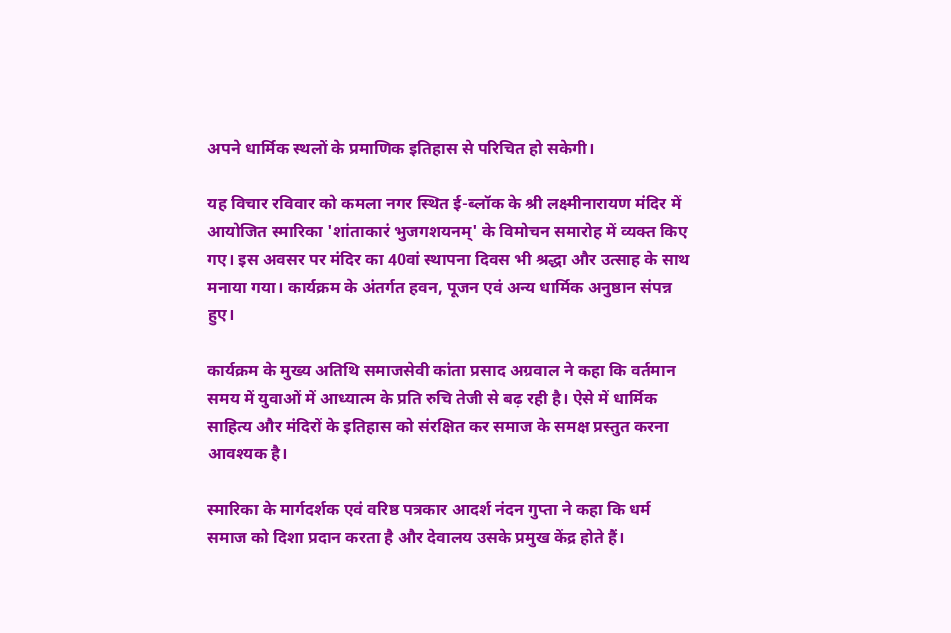अपने धार्मिक स्थलों के प्रमाणिक इतिहास से परिचित हो सकेगी।

यह विचार रविवार को कमला नगर स्थित ई-ब्लॉक के श्री लक्ष्मीनारायण मंदिर में आयोजित स्मारिका 'शांताकारं भुजगशयनम्' के विमोचन समारोह में व्यक्त किए गए। इस अवसर पर मंदिर का 40वां स्थापना दिवस भी श्रद्धा और उत्साह के साथ मनाया गया। कार्यक्रम के अंतर्गत हवन, पूजन एवं अन्य धार्मिक अनुष्ठान संपन्न हुए।

कार्यक्रम के मुख्य अतिथि समाजसेवी कांता प्रसाद अग्रवाल ने कहा कि वर्तमान समय में युवाओं में आध्यात्म के प्रति रुचि तेजी से बढ़ रही है। ऐसे में धार्मिक साहित्य और मंदिरों के इतिहास को संरक्षित कर समाज के समक्ष प्रस्तुत करना आवश्यक है।

स्मारिका के मार्गदर्शक एवं वरिष्ठ पत्रकार आदर्श नंदन गुप्ता ने कहा कि धर्म समाज को दिशा प्रदान करता है और देवालय उसके प्रमुख केंद्र होते हैं।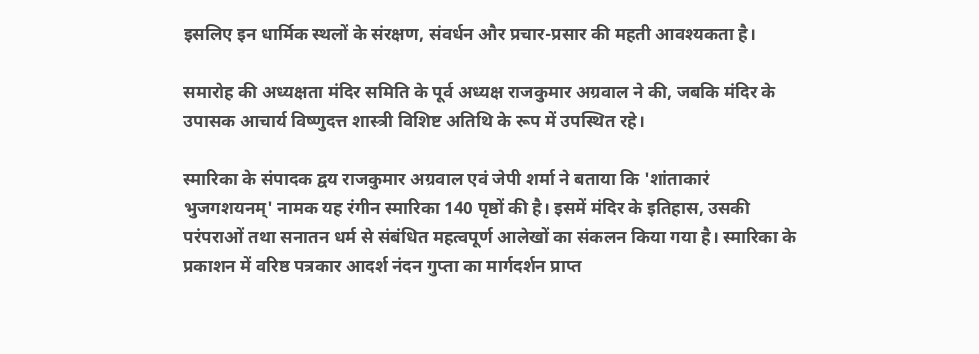इसलिए इन धार्मिक स्थलों के संरक्षण, संवर्धन और प्रचार-प्रसार की महती आवश्यकता है।

समारोह की अध्यक्षता मंदिर समिति के पूर्व अध्यक्ष राजकुमार अग्रवाल ने की, जबकि मंदिर के उपासक आचार्य विष्णुदत्त शास्त्री विशिष्ट अतिथि के रूप में उपस्थित रहे।

स्मारिका के संपादक द्वय राजकुमार अग्रवाल एवं जेपी शर्मा ने बताया कि 'शांताकारं भुजगशयनम्' नामक यह रंगीन स्मारिका 140 पृष्ठों की है। इसमें मंदिर के इतिहास, उसकी परंपराओं तथा सनातन धर्म से संबंधित महत्वपूर्ण आलेखों का संकलन किया गया है। स्मारिका के प्रकाशन में वरिष्ठ पत्रकार आदर्श नंदन गुप्ता का मार्गदर्शन प्राप्त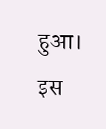हुआ।

इस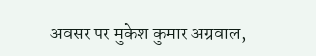अवसर पर मुकेश कुमार अग्रवाल,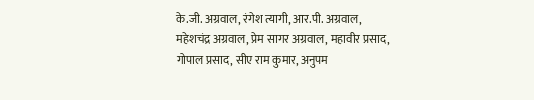के.जी. अग्रवाल, रंगेश त्यागी, आर.पी. अग्रवाल, महेशचंद्र अग्रवाल, प्रेम सागर अग्रवाल, महावीर प्रसाद, गोपाल प्रसाद, सीए राम कुमार, अनुपम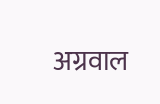अग्रवाल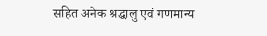सहित अनेक श्रद्धालु एवं गणमान्य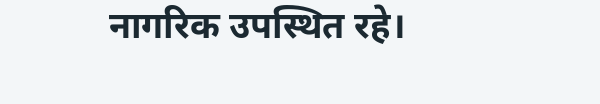नागरिक उपस्थित रहे।